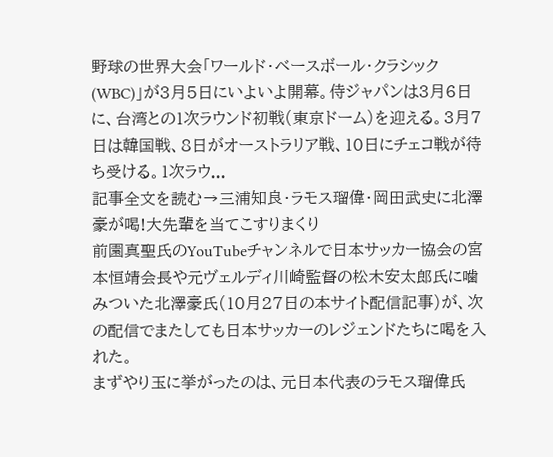野球の世界大会「ワールド・ベースボール・クラシック(WBC)」が3月5日にいよいよ開幕。侍ジャパンは3月6日に、台湾との1次ラウンド初戦(東京ドーム)を迎える。3月7日は韓国戦、8日がオーストラリア戦、10日にチェコ戦が待ち受ける。1次ラウ...
記事全文を読む→三浦知良・ラモス瑠偉・岡田武史に北澤豪が喝!大先輩を当てこすりまくり
前園真聖氏のYouTubeチャンネルで日本サッカー協会の宮本恒靖会長や元ヴェルディ川崎監督の松木安太郎氏に噛みついた北澤豪氏(10月27日の本サイト配信記事)が、次の配信でまたしても日本サッカーのレジェンドたちに喝を入れた。
まずやり玉に挙がったのは、元日本代表のラモス瑠偉氏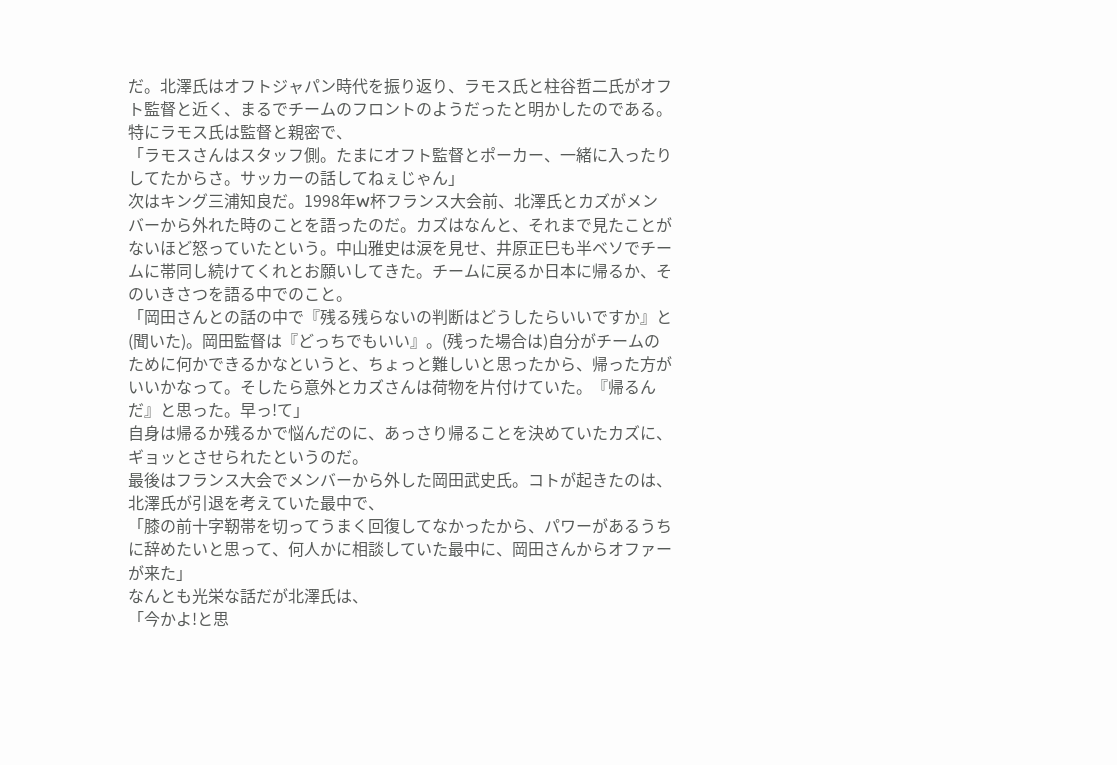だ。北澤氏はオフトジャパン時代を振り返り、ラモス氏と柱谷哲二氏がオフト監督と近く、まるでチームのフロントのようだったと明かしたのである。特にラモス氏は監督と親密で、
「ラモスさんはスタッフ側。たまにオフト監督とポーカー、一緒に入ったりしてたからさ。サッカーの話してねぇじゃん」
次はキング三浦知良だ。1998年W杯フランス大会前、北澤氏とカズがメンバーから外れた時のことを語ったのだ。カズはなんと、それまで見たことがないほど怒っていたという。中山雅史は涙を見せ、井原正巳も半ベソでチームに帯同し続けてくれとお願いしてきた。チームに戻るか日本に帰るか、そのいきさつを語る中でのこと。
「岡田さんとの話の中で『残る残らないの判断はどうしたらいいですか』と(聞いた)。岡田監督は『どっちでもいい』。(残った場合は)自分がチームのために何かできるかなというと、ちょっと難しいと思ったから、帰った方がいいかなって。そしたら意外とカズさんは荷物を片付けていた。『帰るんだ』と思った。早っ!て」
自身は帰るか残るかで悩んだのに、あっさり帰ることを決めていたカズに、ギョッとさせられたというのだ。
最後はフランス大会でメンバーから外した岡田武史氏。コトが起きたのは、北澤氏が引退を考えていた最中で、
「膝の前十字靭帯を切ってうまく回復してなかったから、パワーがあるうちに辞めたいと思って、何人かに相談していた最中に、岡田さんからオファーが来た」
なんとも光栄な話だが北澤氏は、
「今かよ!と思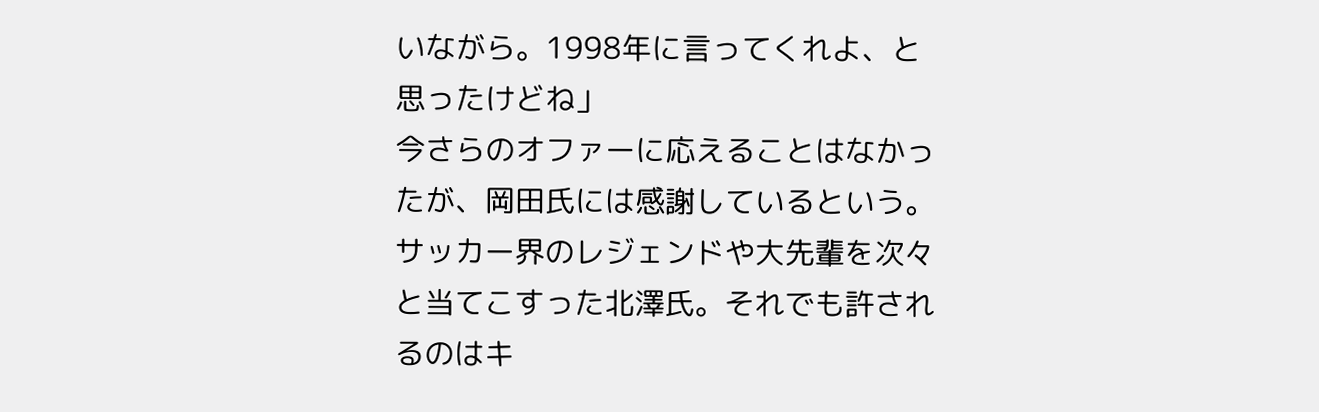いながら。1998年に言ってくれよ、と思ったけどね」
今さらのオファーに応えることはなかったが、岡田氏には感謝しているという。
サッカー界のレジェンドや大先輩を次々と当てこすった北澤氏。それでも許されるのはキ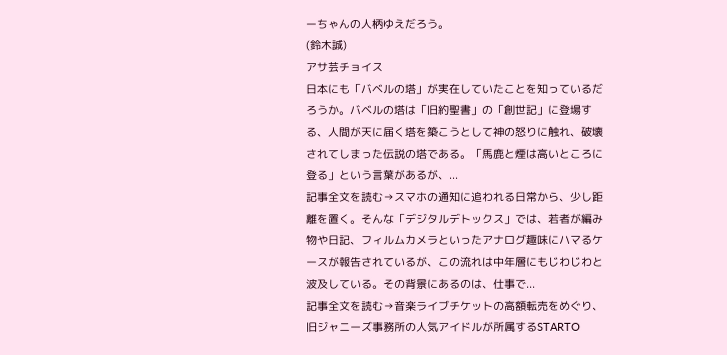ーちゃんの人柄ゆえだろう。
(鈴木誠)
アサ芸チョイス
日本にも「バベルの塔」が実在していたことを知っているだろうか。バベルの塔は「旧約聖書」の「創世記」に登場する、人間が天に届く塔を築こうとして神の怒りに触れ、破壊されてしまった伝説の塔である。「馬鹿と煙は高いところに登る」という言葉があるが、...
記事全文を読む→スマホの通知に追われる日常から、少し距離を置く。そんな「デジタルデトックス」では、若者が編み物や日記、フィルムカメラといったアナログ趣味にハマるケースが報告されているが、この流れは中年層にもじわじわと波及している。その背景にあるのは、仕事で...
記事全文を読む→音楽ライブチケットの高額転売をめぐり、旧ジャニーズ事務所の人気アイドルが所属するSTARTO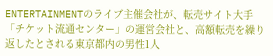ENTERTAINMENTのライブ主催会社が、転売サイト大手「チケット流通センター」の運営会社と、高額転売を繰り返したとされる東京都内の男性1人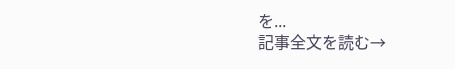を...
記事全文を読む→